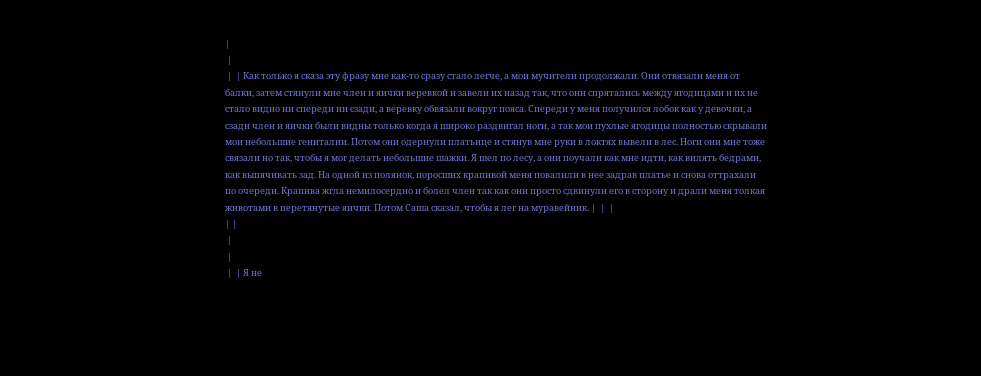|
 |
 |  | Как только я сказа эту фразу мне как-то сразу стало легче, а мои мучители продолжали. Они отвязали меня от балки, затем стянули мне член и яички веревкой и завели их назад так, что они спрятались между ягодицами и их не стало видно ни спереди ни сзади, а веревку обвязали вокруг пояса. Спереди у меня получился лобок как у девочки, а сзади член и яички были видны только когда я широко раздвигал ноги, а так мои пухлые ягодицы полностью скрывали мои небольшие гениталии. Потом они одернули платьице и стянув мне руки в локтях вывели в лес. Ноги они мне тоже связали но так, чтобы я мог делать небольшие шажки. Я шел по лесу, а они поучали как мне идти, как вилять бедрами, как выпячивать зад. На одной из полянок, поросших крапивой меня повалили в нее задрав платье и снова оттрахали по очереди. Крапива жгла немилосердно и болел член так как они просто сдвинули его в сторону и драли меня толкая животами в перетянутые яички. Потом Саша сказал, чтобы я лег на муравейник. |  |  |
| |
 |
 |
 |  | Я не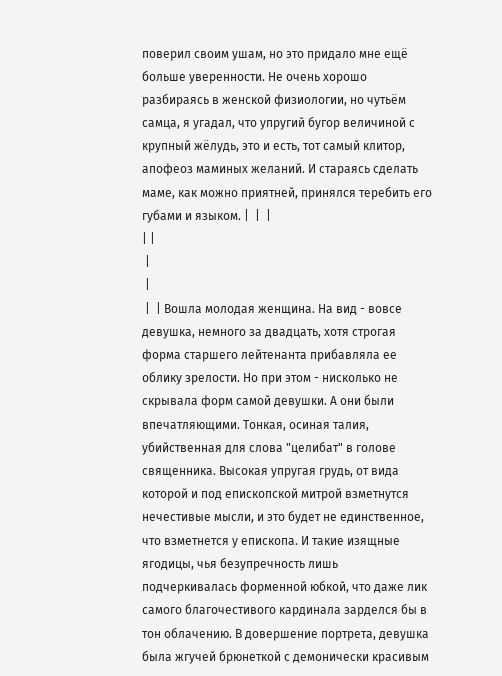поверил своим ушам, но это придало мне ещё больше уверенности. Не очень хорошо разбираясь в женской физиологии, но чутьём самца, я угадал, что упругий бугор величиной с крупный жёлудь, это и есть, тот самый клитор, апофеоз маминых желаний. И стараясь сделать маме, как можно приятней, принялся теребить его губами и языком. |  |  |
| |
 |
 |
 |  | Вошла молодая женщина. На вид - вовсе девушка, немного за двадцать, хотя строгая форма старшего лейтенанта прибавляла ее облику зрелости. Но при этом - нисколько не скрывала форм самой девушки. А они были впечатляющими. Тонкая, осиная талия, убийственная для слова "целибат" в голове священника. Высокая упругая грудь, от вида которой и под епископской митрой взметнутся нечестивые мысли, и это будет не единственное, что взметнется у епископа. И такие изящные ягодицы, чья безупречность лишь подчеркивалась форменной юбкой, что даже лик самого благочестивого кардинала зарделся бы в тон облачению. В довершение портрета, девушка была жгучей брюнеткой с демонически красивым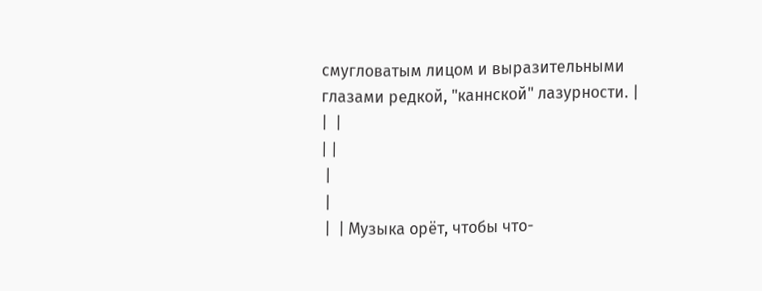смугловатым лицом и выразительными глазами редкой, "каннской" лазурности. |  |  |
| |
 |
 |
 |  | Музыка орёт, чтобы что-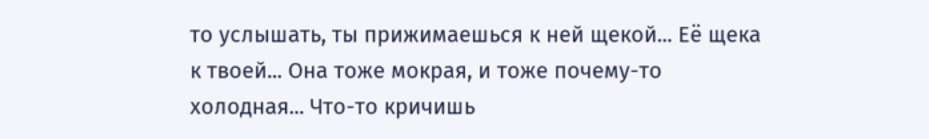то услышать, ты прижимаешься к ней щекой... Её щека к твоей... Она тоже мокрая, и тоже почему-то холодная... Что-то кричишь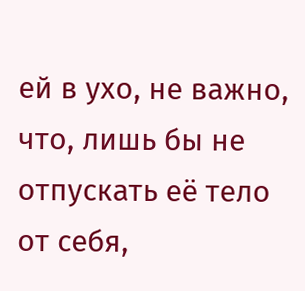ей в ухо, не важно, что, лишь бы не отпускать её тело от себя,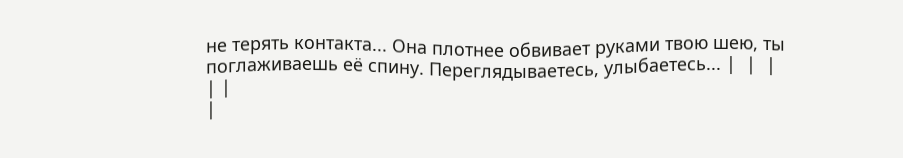не терять контакта... Она плотнее обвивает руками твою шею, ты поглаживаешь её спину. Переглядываетесь, улыбаетесь... |  |  |
| |
|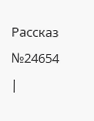Рассказ №24654
|